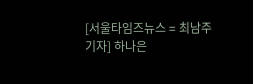[서울타임즈뉴스 = 최남주 기자] 하나은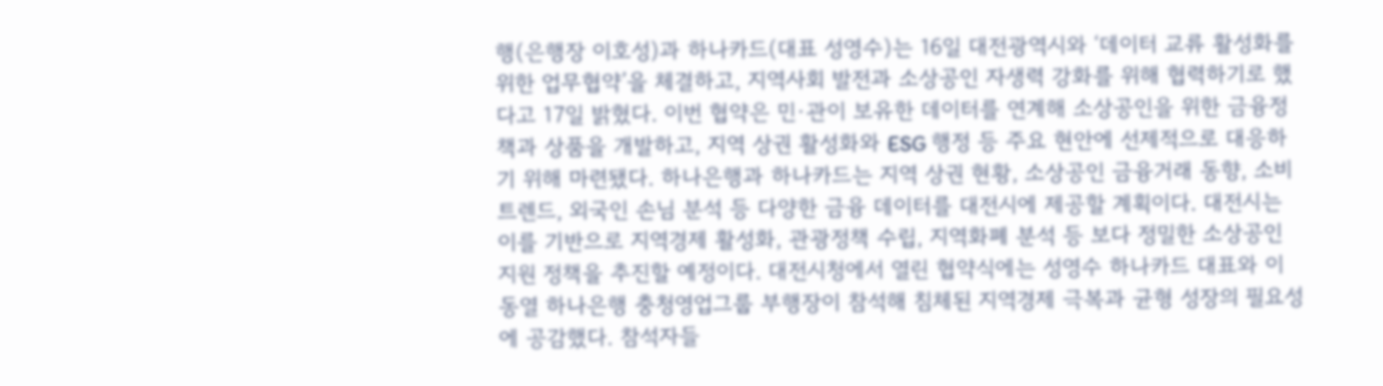행(은행장 이호성)과 하나카드(대표 성영수)는 16일 대전광역시와 ‘데이터 교류 활성화를 위한 업무협약’을 체결하고, 지역사회 발전과 소상공인 자생력 강화를 위해 협력하기로 했다고 17일 밝혔다. 이번 협약은 민·관이 보유한 데이터를 연계해 소상공인을 위한 금융정책과 상품을 개발하고, 지역 상권 활성화와 ESG 행정 등 주요 현안에 선제적으로 대응하기 위해 마련됐다. 하나은행과 하나카드는 지역 상권 현황, 소상공인 금융거래 동향, 소비 트렌드, 외국인 손님 분석 등 다양한 금융 데이터를 대전시에 제공할 계획이다. 대전시는 이를 기반으로 지역경제 활성화, 관광정책 수립, 지역화폐 분석 등 보다 정밀한 소상공인 지원 정책을 추진할 예정이다. 대전시청에서 열린 협약식에는 성영수 하나카드 대표와 이동열 하나은행 충청영업그룹 부행장이 참석해 침체된 지역경제 극복과 균형 성장의 필요성에 공감했다. 참석자들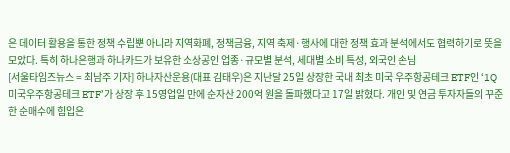은 데이터 활용을 통한 정책 수립뿐 아니라 지역화폐, 정책금융, 지역 축제·행사에 대한 정책 효과 분석에서도 협력하기로 뜻을 모았다. 특히 하나은행과 하나카드가 보유한 소상공인 업종·규모별 분석, 세대별 소비 특성, 외국인 손님
[서울타임즈뉴스 = 최남주 기자] 하나자산운용(대표 김태우)은 지난달 25일 상장한 국내 최초 미국 우주항공테크 ETF인 ‘1Q 미국우주항공테크 ETF’가 상장 후 15영업일 만에 순자산 200억 원을 돌파했다고 17일 밝혔다. 개인 및 연금 투자자들의 꾸준한 순매수에 힘입은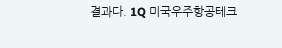결과다. 1Q 미국우주항공테크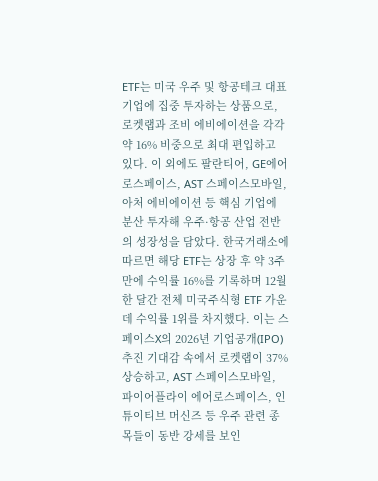ETF는 미국 우주 및 항공테크 대표 기업에 집중 투자하는 상품으로, 로켓랩과 조비 에비에이션을 각각 약 16% 비중으로 최대 편입하고 있다. 이 외에도 팔란티어, GE에어로스페이스, AST 스페이스모바일, 아처 에비에이션 등 핵심 기업에 분산 투자해 우주·항공 산업 전반의 성장성을 담았다. 한국거래소에 따르면 해당 ETF는 상장 후 약 3주 만에 수익률 16%를 기록하며 12월 한 달간 전체 미국주식형 ETF 가운데 수익률 1위를 차지했다. 이는 스페이스X의 2026년 기업공개(IPO) 추진 기대감 속에서 로켓랩이 37% 상승하고, AST 스페이스모바일, 파이어플라이 에어로스페이스, 인튜이티브 머신즈 등 우주 관련 종목들이 동반 강세를 보인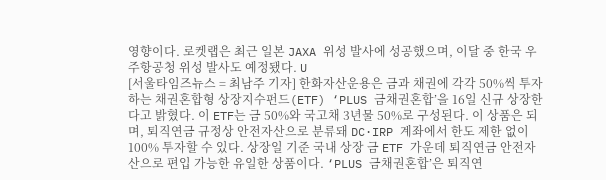영향이다. 로켓랩은 최근 일본 JAXA 위성 발사에 성공했으며, 이달 중 한국 우주항공청 위성 발사도 예정됐다. U
[서울타임즈뉴스 = 최남주 기자] 한화자산운용은 금과 채권에 각각 50%씩 투자하는 채권혼합형 상장지수펀드(ETF) ‘PLUS 금채권혼합’을 16일 신규 상장한다고 밝혔다. 이 ETF는 금 50%와 국고채 3년물 50%로 구성된다. 이 상품은 되며, 퇴직연금 규정상 안전자산으로 분류돼 DC·IRP 계좌에서 한도 제한 없이 100% 투자할 수 있다. 상장일 기준 국내 상장 금 ETF 가운데 퇴직연금 안전자산으로 편입 가능한 유일한 상품이다. ‘PLUS 금채권혼합’은 퇴직연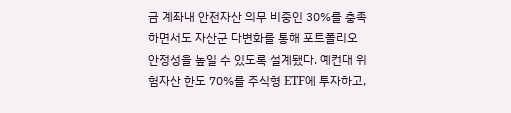금 계좌내 안전자산 의무 비중인 30%를 충족하면서도 자산군 다변화를 통해 포트폴리오 안정성을 높일 수 있도록 설계됐다. 예컨대 위험자산 한도 70%를 주식형 ETF에 투자하고,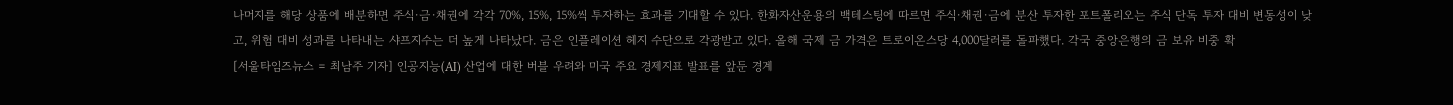나머지를 해당 상품에 배분하면 주식·금·채권에 각각 70%, 15%, 15%씩 투자하는 효과를 기대할 수 있다. 한화자산운용의 백테스팅에 따르면 주식·채권·금에 분산 투자한 포트폴리오는 주식 단독 투자 대비 변동성이 낮고, 위험 대비 성과를 나타내는 샤프지수는 더 높게 나타났다. 금은 인플레이션 헤지 수단으로 각광받고 있다. 올해 국제 금 가격은 트로이온스당 4,000달러를 돌파했다. 각국 중앙은행의 금 보유 비중 확
[서울타임즈뉴스 = 최남주 기자] 인공지능(AI) 산업에 대한 버블 우려와 미국 주요 경제지표 발표를 앞둔 경계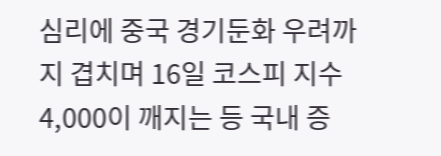심리에 중국 경기둔화 우려까지 겹치며 16일 코스피 지수 4,000이 깨지는 등 국내 증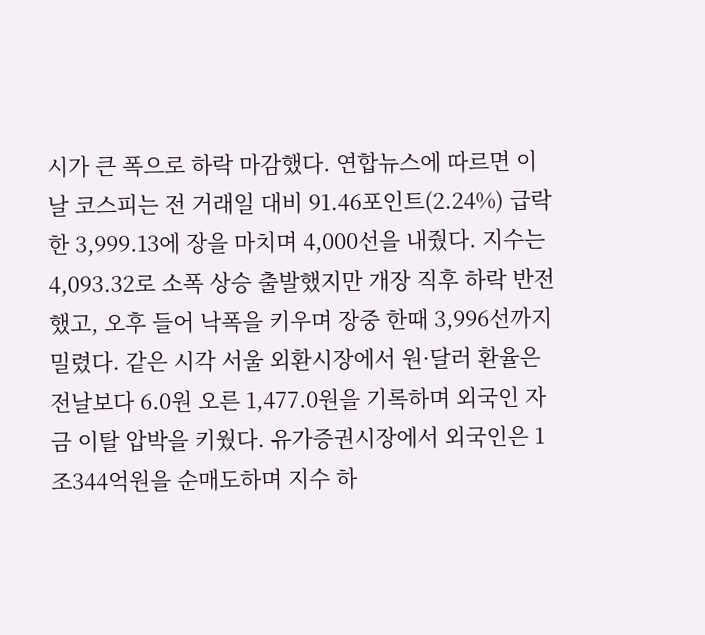시가 큰 폭으로 하락 마감했다. 연합뉴스에 따르면 이날 코스피는 전 거래일 대비 91.46포인트(2.24%) 급락한 3,999.13에 장을 마치며 4,000선을 내줬다. 지수는 4,093.32로 소폭 상승 출발했지만 개장 직후 하락 반전했고, 오후 들어 낙폭을 키우며 장중 한때 3,996선까지 밀렸다. 같은 시각 서울 외환시장에서 원·달러 환율은 전날보다 6.0원 오른 1,477.0원을 기록하며 외국인 자금 이탈 압박을 키웠다. 유가증권시장에서 외국인은 1조344억원을 순매도하며 지수 하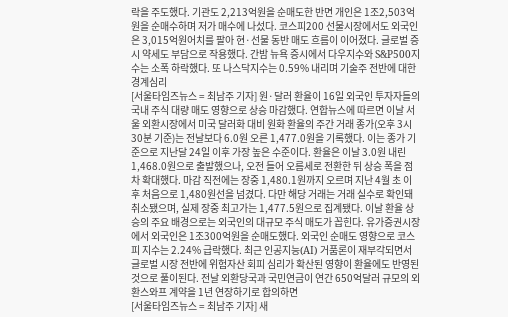락을 주도했다. 기관도 2,213억원을 순매도한 반면 개인은 1조2,503억원을 순매수하며 저가 매수에 나섰다. 코스피200 선물시장에서도 외국인은 3,015억원어치를 팔아 현·선물 동반 매도 흐름이 이어졌다. 글로벌 증시 약세도 부담으로 작용했다. 간밤 뉴욕 증시에서 다우지수와 S&P500지수는 소폭 하락했다. 또 나스닥지수는 0.59% 내리며 기술주 전반에 대한 경계심리
[서울타임즈뉴스 = 최남주 기자] 원·달러 환율이 16일 외국인 투자자들의 국내 주식 대량 매도 영향으로 상승 마감했다. 연합뉴스에 따르면 이날 서울 외환시장에서 미국 달러화 대비 원화 환율의 주간 거래 종가(오후 3시30분 기준)는 전날보다 6.0원 오른 1,477.0원을 기록했다. 이는 종가 기준으로 지난달 24일 이후 가장 높은 수준이다. 환율은 이날 3.0원 내린 1,468.0원으로 출발했으나, 오전 들어 오름세로 전환한 뒤 상승 폭을 점차 확대했다. 마감 직전에는 장중 1,480.1원까지 오르며 지난 4월 초 이후 처음으로 1,480원선을 넘겼다. 다만 해당 거래는 거래 실수로 확인돼 취소됐으며, 실제 장중 최고가는 1,477.5원으로 집계됐다. 이날 환율 상승의 주요 배경으로는 외국인의 대규모 주식 매도가 꼽힌다. 유가증권시장에서 외국인은 1조300억원을 순매도했다. 외국인 순매도 영향으로 코스피 지수는 2.24% 급락했다. 최근 인공지능(AI) 거품론이 재부각되면서 글로벌 시장 전반에 위험자산 회피 심리가 확산된 영향이 환율에도 반영된 것으로 풀이된다. 전날 외환당국과 국민연금이 연간 650억달러 규모의 외환스와프 계약을 1년 연장하기로 합의하면
[서울타임즈뉴스 = 최남주 기자] 새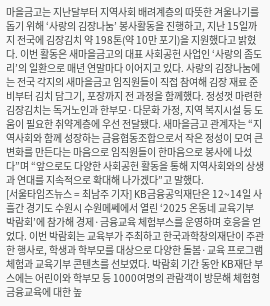마을금고는 지난달부터 지역사회 배려계층의 따뜻한 겨울나기를 돕기 위해 ‘사랑의 김장나눔’ 봉사활동을 진행하고, 지난 15일까지 전국에 김장김치 약 198톤(약 10만 포기)을 지원했다고 밝혔다. 이번 활동은 새마을금고의 대표 사회공헌 사업인 ‘사랑의 좀도리’의 일환으로 매년 연말마다 이어지고 있다. 사랑의 김장나눔에는 전국 각지의 새마을금고 임직원들이 직접 참여해 김장 재료 준비부터 김치 담그기, 포장까지 전 과정을 함께했다. 정성껏 마련한 김장김치는 독거노인과 한부모·다문화 가정, 지역 복지시설 등 도움이 필요한 취약계층에 우선 전달됐다. 새마을금고 관계자는 “지역사회와 함께 성장하는 금융협동조합으로서 작은 정성이 모여 큰 변화를 만든다는 마음으로 임직원들이 한마음으로 봉사에 나섰다”며 “앞으로도 다양한 사회공헌 활동을 통해 지역사회와의 상생과 연대를 지속적으로 확대해 나가겠다”고 말했다.
[서울타임즈뉴스 = 최남주 기자] KB금융공익재단은 12~14일 사흘간 경기도 수원시 수원메쎄에서 열린 ‘2025 온동네 교육기부 박람회’에 참가해 경제·금융교육 체험부스를 운영하며 호응을 얻었다. 이번 박람회는 교육부가 주최하고 한국과학창의재단이 주관한 행사로, 학생과 학부모를 대상으로 다양한 돌봄·교육 프로그램 체험과 교육기부 콘텐츠를 선보였다. 박람회 기간 동안 KB재단 부스에는 어린이와 학부모 등 1000여명의 관람객이 방문해 체험형 금융교육에 대한 높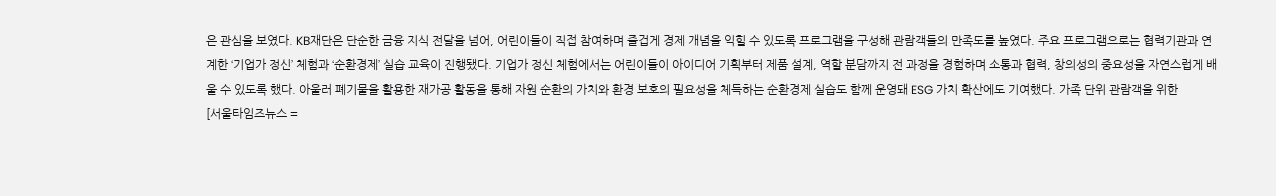은 관심을 보였다. KB재단은 단순한 금융 지식 전달을 넘어, 어린이들이 직접 참여하며 즐겁게 경제 개념을 익힐 수 있도록 프로그램을 구성해 관람객들의 만족도를 높였다. 주요 프로그램으로는 협력기관과 연계한 ‘기업가 정신’ 체험과 ‘순환경제’ 실습 교육이 진행됐다. 기업가 정신 체험에서는 어린이들이 아이디어 기획부터 제품 설계, 역할 분담까지 전 과정을 경험하며 소통과 협력, 창의성의 중요성을 자연스럽게 배울 수 있도록 했다. 아울러 폐기물을 활용한 재가공 활동을 통해 자원 순환의 가치와 환경 보호의 필요성을 체득하는 순환경제 실습도 함께 운영돼 ESG 가치 확산에도 기여했다. 가족 단위 관람객을 위한
[서울타임즈뉴스 =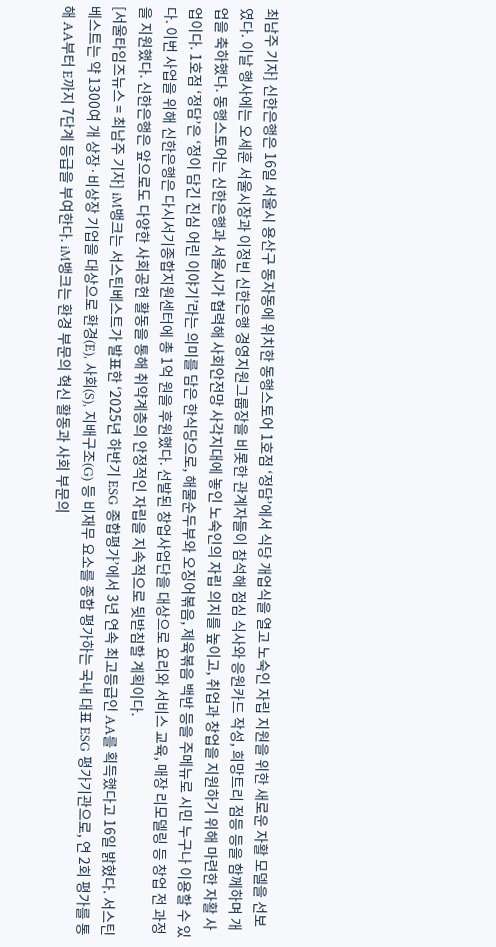최남주 기자] 신한은행은 16일 서울시 용산구 동자동에 위치한 동행스토어 1호점 ‘정담’에서 식당 개업식을 열고 노숙인 자립 지원을 위한 새로운 자활 모델을 선보였다. 이날 행사에는 오세훈 서울시장과 이정빈 신한은행 경영지원그룹장을 비롯한 관계자들이 참석해 점심 식사와 응원카드 작성, 희망트리 점등 등을 함께하며 개업을 축하했다. 동행스토어는 신한은행과 서울시가 협력해 사회안전망 사각지대에 놓인 노숙인의 자립 의지를 높이고, 취업과 창업을 지원하기 위해 마련한 자활 사업이다. 1호점 ‘정담’은 ‘정이 담긴 진심 어린 이야기’라는 의미를 담은 한식당으로, 해물순두부와 오징어볶음, 제육볶음 백반 등을 주메뉴로 시민 누구나 이용할 수 있다. 이번 사업을 위해 신한은행은 다시서기종합지원센터에 총 1억 원을 후원했다. 선발된 창업사업단을 대상으로 요리와 서비스 교육, 매장 리모델링 등 창업 전 과정을 지원했다. 신한은행은 앞으로도 다양한 사회공헌 활동을 통해 취약계층의 안정적인 자립을 지속적으로 뒷받침할 계획이다.
[서울타임즈뉴스 = 최남주 기자] iM뱅크는 서스틴베스트가 발표한 ‘2025년 하반기 ESG 종합평가’에서 3년 연속 최고등급인 AA를 획득했다고 16일 밝혔다. 서스틴베스트는 약 1300여 개 상장·비상장 기업을 대상으로 환경(E), 사회(S), 지배구조(G) 등 비재무 요소를 종합 평가하는 국내 대표 ESG 평가기관으로, 연 2회 평가를 통해 AA부터 E까지 7단계 등급을 부여한다. iM뱅크는 환경 부문의 혁신 활동과 사회 부문의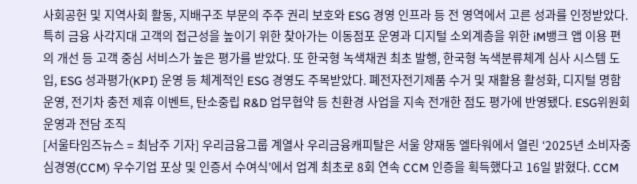사회공헌 및 지역사회 활동, 지배구조 부문의 주주 권리 보호와 ESG 경영 인프라 등 전 영역에서 고른 성과를 인정받았다. 특히 금융 사각지대 고객의 접근성을 높이기 위한 찾아가는 이동점포 운영과 디지털 소외계층을 위한 iM뱅크 앱 이용 편의 개선 등 고객 중심 서비스가 높은 평가를 받았다. 또 한국형 녹색채권 최초 발행, 한국형 녹색분류체계 심사 시스템 도입, ESG 성과평가(KPI) 운영 등 체계적인 ESG 경영도 주목받았다. 폐전자전기제품 수거 및 재활용 활성화, 디지털 명함 운영, 전기차 충전 제휴 이벤트, 탄소중립 R&D 업무협약 등 친환경 사업을 지속 전개한 점도 평가에 반영됐다. ESG위원회 운영과 전담 조직
[서울타임즈뉴스 = 최남주 기자] 우리금융그룹 계열사 우리금융캐피탈은 서울 양재동 엘타워에서 열린 ‘2025년 소비자중심경영(CCM) 우수기업 포상 및 인증서 수여식’에서 업계 최초로 8회 연속 CCM 인증을 획득했다고 16일 밝혔다. CCM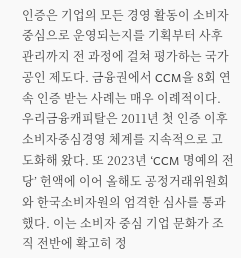인증은 기업의 모든 경영 활동이 소비자 중심으로 운영되는지를 기획부터 사후 관리까지 전 과정에 걸쳐 평가하는 국가 공인 제도다. 금융권에서 CCM을 8회 연속 인증 받는 사례는 매우 이례적이다. 우리금융캐피탈은 2011년 첫 인증 이후 소비자중심경영 체계를 지속적으로 고도화해 왔다. 또 2023년 ‘CCM 명예의 전당’ 헌액에 이어 올해도 공정거래위원회와 한국소비자원의 엄격한 심사를 통과했다. 이는 소비자 중심 기업 문화가 조직 전반에 확고히 정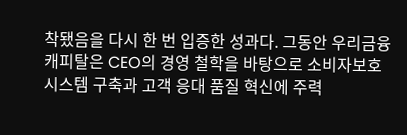착됐음을 다시 한 번 입증한 성과다. 그동안 우리금융캐피탈은 CEO의 경영 철학을 바탕으로 소비자보호 시스템 구축과 고객 응대 품질 혁신에 주력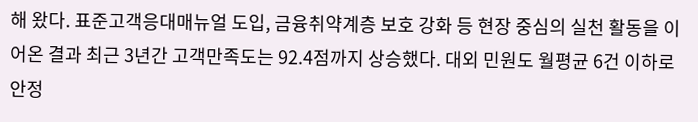해 왔다. 표준고객응대매뉴얼 도입, 금융취약계층 보호 강화 등 현장 중심의 실천 활동을 이어온 결과 최근 3년간 고객만족도는 92.4점까지 상승했다. 대외 민원도 월평균 6건 이하로 안정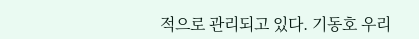적으로 관리되고 있다. 기동호 우리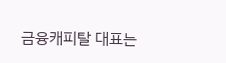금융캐피탈 대표는